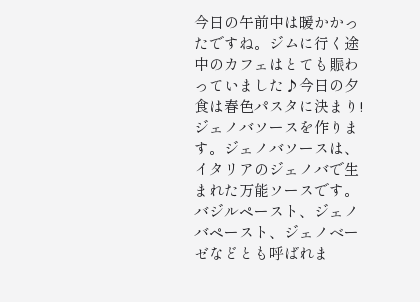今日の午前中は暖かかったですね。ジムに行く途中のカフェはとても賑わっていました♪今日の夕食は春色パスタに決まり!
ジェノバソースを作ります。ジェノバソースは、イタリアのジェノバで生まれた万能ソースです。バジルペースト、ジェノバペースト、ジェノベーゼなどとも呼ばれま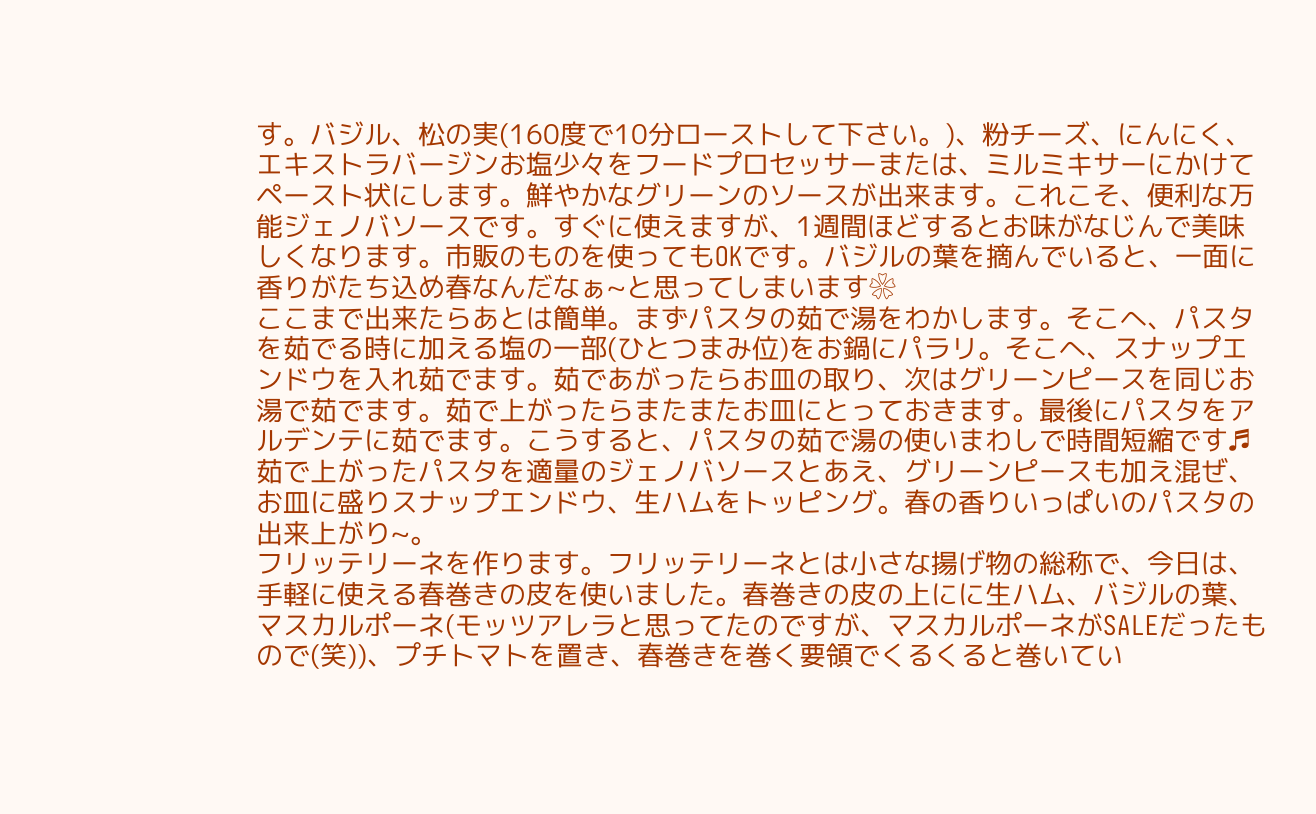す。バジル、松の実(160度で10分ローストして下さい。)、粉チーズ、にんにく、エキストラバージンお塩少々をフードプロセッサーまたは、ミルミキサーにかけてペースト状にします。鮮やかなグリーンのソースが出来ます。これこそ、便利な万能ジェノバソースです。すぐに使えますが、1週間ほどするとお味がなじんで美味しくなります。市販のものを使ってもOKです。バジルの葉を摘んでいると、一面に香りがたち込め春なんだなぁ~と思ってしまいます❀
ここまで出来たらあとは簡単。まずパスタの茹で湯をわかします。そこへ、パスタを茹でる時に加える塩の一部(ひとつまみ位)をお鍋にパラリ。そこへ、スナップエンドウを入れ茹でます。茹であがったらお皿の取り、次はグリーンピースを同じお湯で茹でます。茹で上がったらまたまたお皿にとっておきます。最後にパスタをアルデンテに茹でます。こうすると、パスタの茹で湯の使いまわしで時間短縮です♬
茹で上がったパスタを適量のジェノバソースとあえ、グリーンピースも加え混ぜ、お皿に盛りスナップエンドウ、生ハムをトッピング。春の香りいっぱいのパスタの出来上がり~。
フリッテリーネを作ります。フリッテリーネとは小さな揚げ物の総称で、今日は、手軽に使える春巻きの皮を使いました。春巻きの皮の上にに生ハム、バジルの葉、マスカルポーネ(モッツアレラと思ってたのですが、マスカルポーネがSALEだったもので(笑))、プチトマトを置き、春巻きを巻く要領でくるくると巻いてい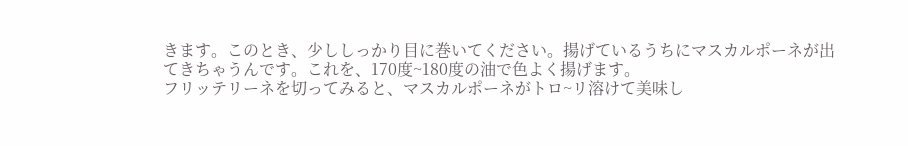きます。このとき、少ししっかり目に巻いてください。揚げているうちにマスカルポーネが出てきちゃうんです。これを、170度~180度の油で色よく揚げます。
フリッテリーネを切ってみると、マスカルポーネがトロ~リ溶けて美味し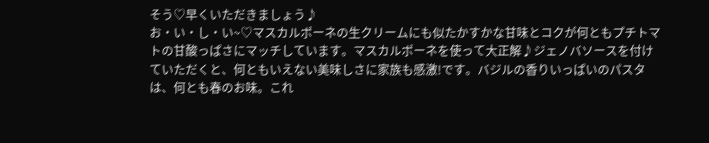そう♡早くいただきましょう♪
お・い・し・い~♡マスカルポーネの生クリームにも似たかすかな甘味とコクが何ともプチトマトの甘酸っぱさにマッチしています。マスカルポーネを使って大正解♪ジェノバソースを付けていただくと、何ともいえない美味しさに家族も感激!です。バジルの香りいっぱいのパスタは、何とも春のお味。これ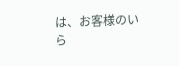は、お客様のいら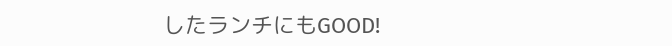したランチにもGOOD!